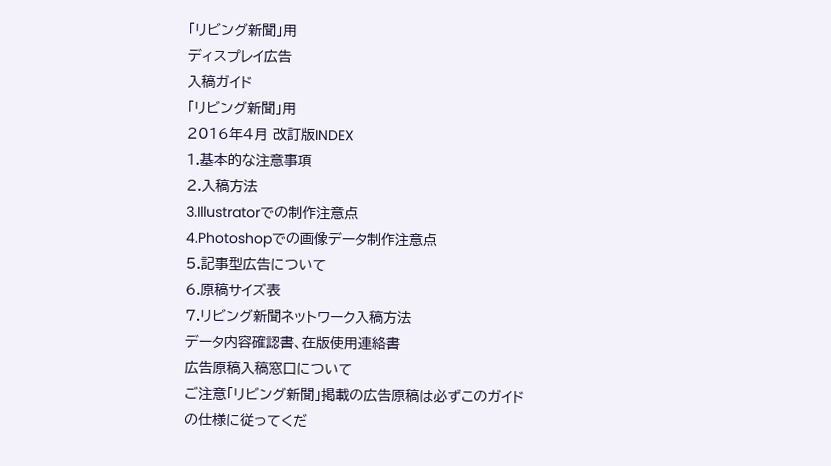「リビング新聞」用
ディスプレイ広告
入稿ガイド
「リビング新聞」用
2016年4月 改訂版INDEX
1.基本的な注意事項
2.入稿方法
3.Illustratorでの制作注意点
4.Photoshopでの画像データ制作注意点
5.記事型広告について
6.原稿サイズ表
7.リビング新聞ネットワーク入稿方法
データ内容確認書、在版使用連絡書
広告原稿入稿窓口について
ご注意「リビング新聞」掲載の広告原稿は必ずこのガイドの仕様に従ってくだ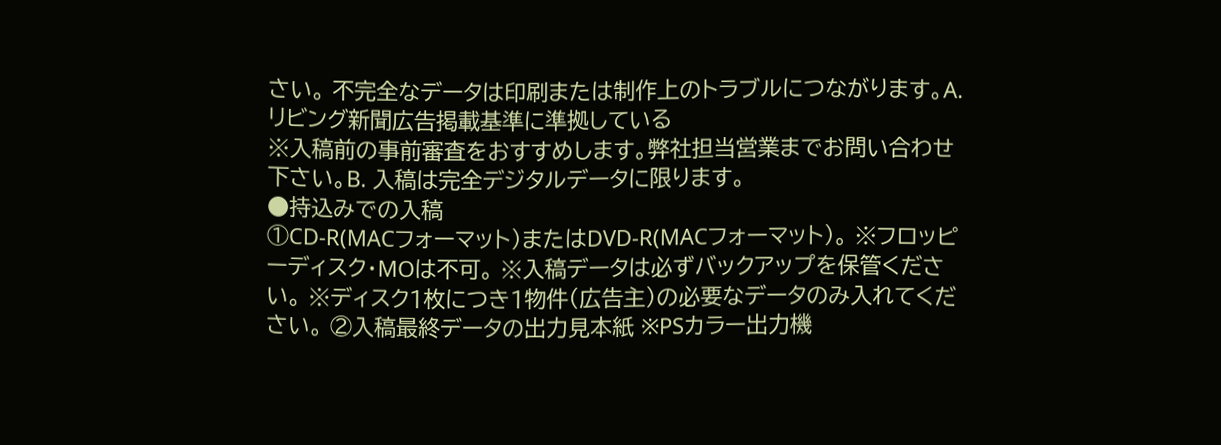さい。 不完全なデータは印刷または制作上のトラブルにつながります。A. リビング新聞広告掲載基準に準拠している
※入稿前の事前審査をおすすめします。弊社担当営業までお問い合わせ下さい。B. 入稿は完全デジタルデータに限ります。
●持込みでの入稿
①CD-R(MACフォーマット)またはDVD-R(MACフォーマット)。 ※フロッピーディスク・MOは不可。 ※入稿データは必ずバックアップを保管ください。 ※ディスク1枚につき1物件(広告主)の必要なデータのみ入れてください。 ②入稿最終データの出力見本紙 ※PSカラー出力機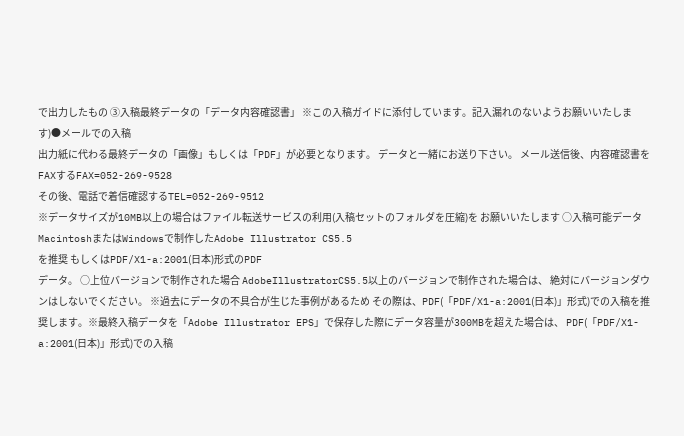で出力したもの ③入稿最終データの「データ内容確認書」 ※この入稿ガイドに添付しています。記入漏れのないようお願いいたします)●メールでの入稿
出力紙に代わる最終データの「画像」もしくは「PDF」が必要となります。 データと一緒にお送り下さい。 メール送信後、内容確認書をFAXするFAX=052-269-9528
その後、電話で着信確認するTEL=052-269-9512
※データサイズが10MB以上の場合はファイル転送サービスの利用(入稿セットのフォルダを圧縮)を お願いいたします ○入稿可能データ MacintoshまたはWindowsで制作したAdobe Illustrator CS5.5
を推奨 もしくはPDF/X1-a:2001(日本)形式のPDF
データ。 ○上位バージョンで制作された場合 AdobeIllustratorCS5.5以上のバージョンで制作された場合は、 絶対にバージョンダウンはしないでください。 ※過去にデータの不具合が生じた事例があるため その際は、PDF(「PDF/X1-a:2001(日本)」形式)での入稿を推奨します。※最終入稿データを「Adobe Illustrator EPS」で保存した際にデータ容量が300MBを超えた場合は、 PDF(「PDF/X1-a:2001(日本)」形式)での入稿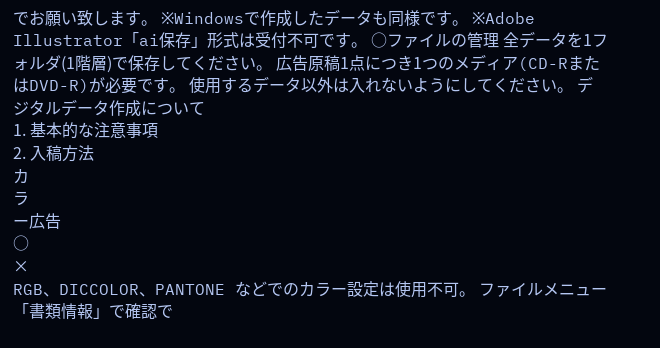でお願い致します。 ※Windowsで作成したデータも同様です。 ※Adobe Illustrator「ai保存」形式は受付不可です。 ○ファイルの管理 全データを1フォルダ(1階層)で保存してください。 広告原稿1点につき1つのメディア(CD-RまたはDVD-R)が必要です。 使用するデータ以外は入れないようにしてください。 デジタルデータ作成について
1. 基本的な注意事項
2. 入稿方法
カ
ラ
ー広告
○
×
RGB、DICCOLOR、PANTONE などでのカラー設定は使用不可。 ファイルメニュー「書類情報」で確認で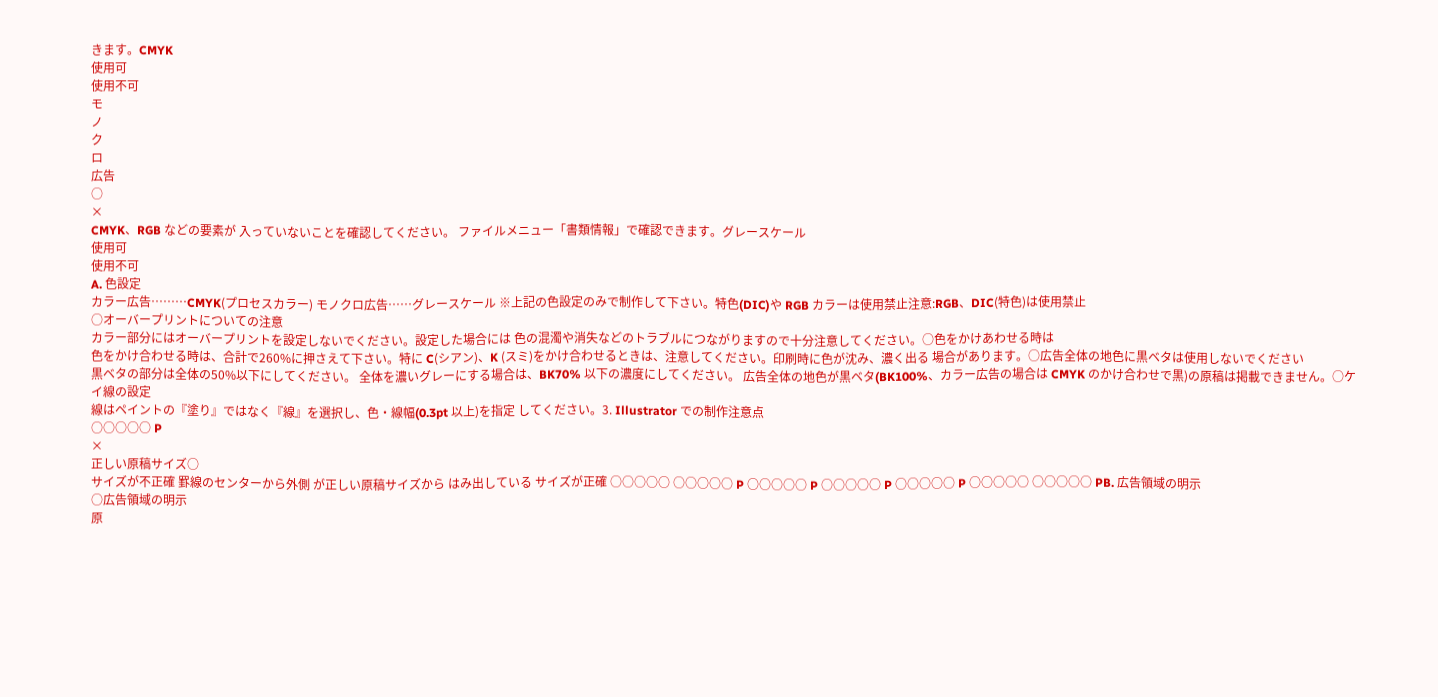きます。CMYK
使用可
使用不可
モ
ノ
ク
ロ
広告
○
×
CMYK、RGB などの要素が 入っていないことを確認してください。 ファイルメニュー「書類情報」で確認できます。グレースケール
使用可
使用不可
A. 色設定
カラー広告………CMYK(プロセスカラー) モノクロ広告……グレースケール ※上記の色設定のみで制作して下さい。特色(DIC)や RGB カラーは使用禁止注意:RGB、DIC(特色)は使用禁止
○オーバープリントについての注意
カラー部分にはオーバープリントを設定しないでください。設定した場合には 色の混濁や消失などのトラブルにつながりますので十分注意してください。○色をかけあわせる時は
色をかけ合わせる時は、合計で260%に押さえて下さい。特に C(シアン)、K (スミ)をかけ合わせるときは、注意してください。印刷時に色が沈み、濃く出る 場合があります。○広告全体の地色に黒ベタは使用しないでください
黒ベタの部分は全体の50%以下にしてください。 全体を濃いグレーにする場合は、BK70% 以下の濃度にしてください。 広告全体の地色が黒ベタ(BK100%、カラー広告の場合は CMYK のかけ合わせで黒)の原稿は掲載できません。○ケイ線の設定
線はペイントの『塗り』ではなく『線』を選択し、色・線幅(0.3pt 以上)を指定 してください。3. Illustrator での制作注意点
○○○○○ P
×
正しい原稿サイズ○
サイズが不正確 罫線のセンターから外側 が正しい原稿サイズから はみ出している サイズが正確 ○○○○○ ○○○○○ P ○○○○○ P ○○○○○ P ○○○○○ P ○○○○○ ○○○○○ PB. 広告領域の明示
○広告領域の明示
原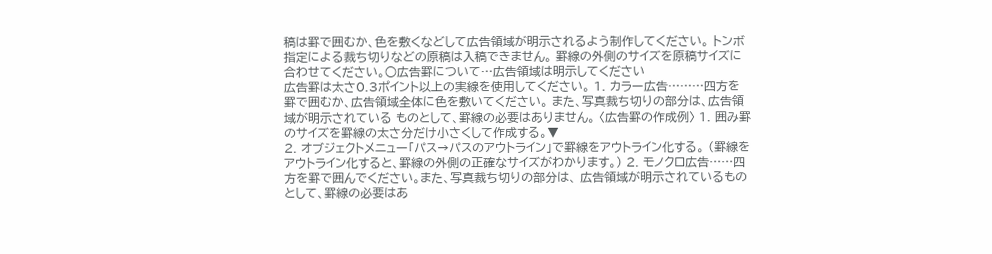稿は罫で囲むか、色を敷くなどして広告領域が明示されるよう制作してください。 トンボ指定による裁ち切りなどの原稿は入稿できません。 罫線の外側のサイズを原稿サイズに合わせてください。○広告罫について…広告領域は明示してください
広告罫は太さ0.3ポイント以上の実線を使用してください。 1. カラー広告………四方を罫で囲むか、広告領域全体に色を敷いてください。 また、写真裁ち切りの部分は、広告領域が明示されている ものとして、罫線の必要はありません。 〈広告罫の作成例〉 1. 囲み罫のサイズを罫線の太さ分だけ小さくして作成する。▼
2. オブジェクトメニュー「パス→パスのアウトライン」で罫線をアウトライン化する。 (罫線をアウトライン化すると、罫線の外側の正確なサイズがわかります。) 2. モノクロ広告……四方を罫で囲んでください。また、写真裁ち切りの部分は、 広告領域が明示されているものとして、罫線の必要はあ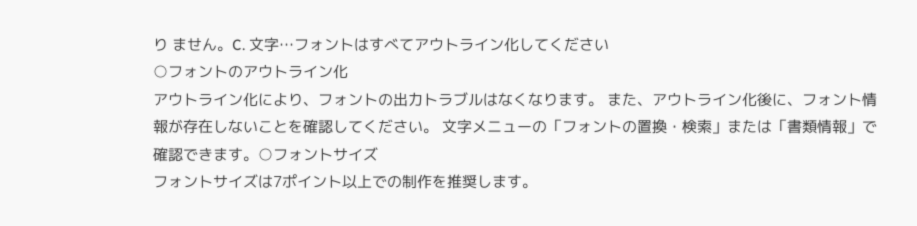り ません。C. 文字…フォントはすべてアウトライン化してください
○フォントのアウトライン化
アウトライン化により、フォントの出力トラブルはなくなります。 また、アウトライン化後に、フォント情報が存在しないことを確認してください。 文字メニューの「フォントの置換・検索」または「書類情報」で確認できます。○フォントサイズ
フォントサイズは7ポイント以上での制作を推奨します。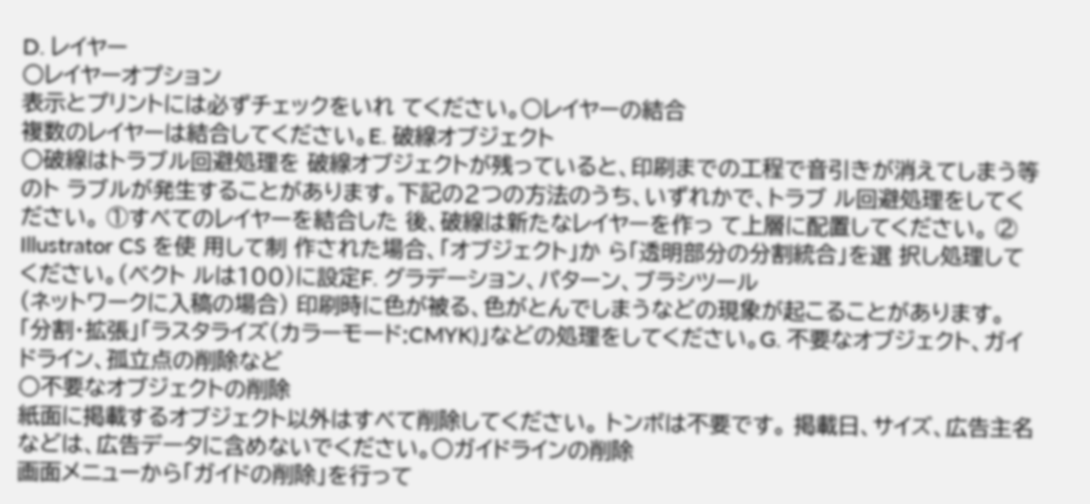D. レイヤー
○レイヤーオプション
表示とプリントには必ずチェックをいれ てください。○レイヤーの結合
複数のレイヤーは結合してください。E. 破線オブジェクト
○破線はトラブル回避処理を 破線オブジェクトが残っていると、印刷までの工程で音引きが消えてしまう等のト ラブルが発生することがあります。下記の2つの方法のうち、いずれかで、トラブ ル回避処理をしてください。 ①すべてのレイヤーを結合した 後、破線は新たなレイヤーを作っ て上層に配置してください。 ② Illustrator CS を使 用して制 作された場合、「オブジェクト」か ら「透明部分の分割統合」を選 択し処理してください。(ベクト ルは100)に設定F. グラデーション、パターン、ブラシツール
(ネットワークに入稿の場合) 印刷時に色が被る、色がとんでしまうなどの現象が起こることがあります。 「分割・拡張」「ラスタライズ(カラーモード:CMYK)」などの処理をしてください。G. 不要なオブジェクト、ガイドライン、孤立点の削除など
○不要なオブジェクトの削除
紙面に掲載するオブジェクト以外はすべて削除してください。 トンボは不要です。 掲載日、サイズ、広告主名などは、広告データに含めないでください。○ガイドラインの削除
画面メニューから「ガイドの削除」を行って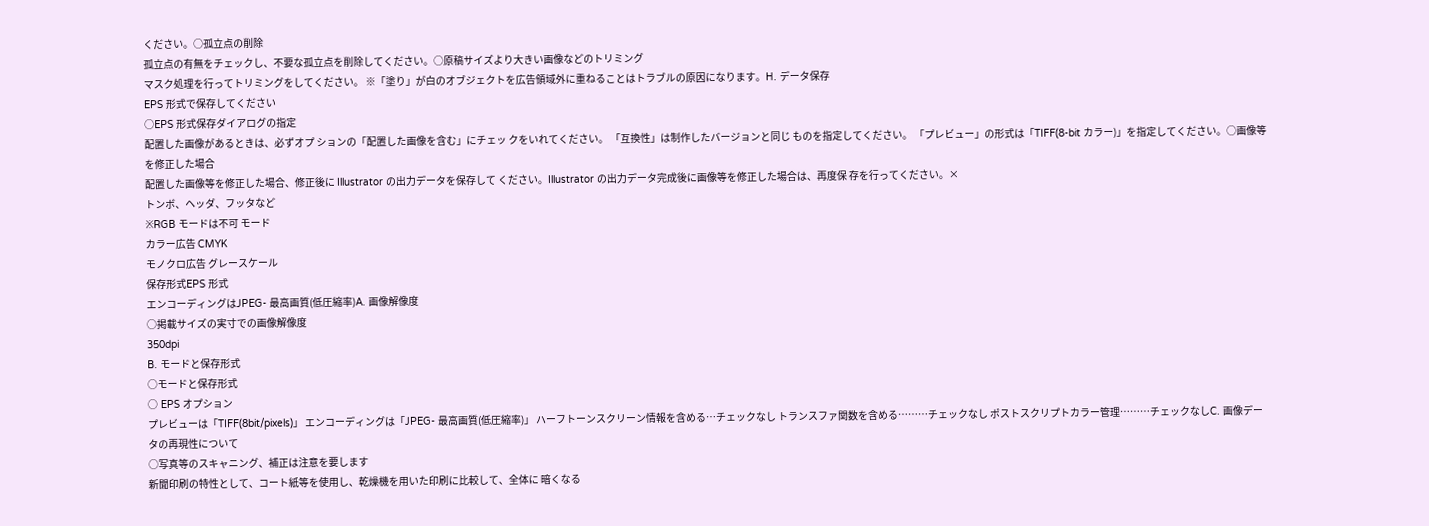ください。○孤立点の削除
孤立点の有無をチェックし、不要な孤立点を削除してください。○原稿サイズより大きい画像などのトリミング
マスク処理を行ってトリミングをしてください。 ※「塗り」が白のオブジェクトを広告領域外に重ねることはトラブルの原因になります。H. データ保存
EPS 形式で保存してください
○EPS 形式保存ダイアログの指定
配置した画像があるときは、必ずオプ ションの「配置した画像を含む」にチェッ クをいれてください。 「互換性」は制作したバージョンと同じ ものを指定してください。 「プレビュー」の形式は「TIFF(8-bit カラー)」を指定してください。○画像等を修正した場合
配置した画像等を修正した場合、修正後に Illustrator の出力データを保存して ください。Illustrator の出力データ完成後に画像等を修正した場合は、再度保 存を行ってください。×
トンボ、ヘッダ、フッタなど
※RGB モードは不可 モード
カラー広告 CMYK
モノクロ広告 グレースケール
保存形式EPS 形式
エンコーディングはJPEG- 最高画質(低圧縮率)A. 画像解像度
○掲載サイズの実寸での画像解像度
350dpi
B. モードと保存形式
○モードと保存形式
○ EPS オプション
プレビューは「TIFF(8bit/pixels)」 エンコーディングは「JPEG- 最高画質(低圧縮率)」 ハーフトーンスクリーン情報を含める…チェックなし トランスファ関数を含める………チェックなし ポストスクリプトカラー管理………チェックなしC. 画像データの再現性について
○写真等のスキャニング、補正は注意を要します
新聞印刷の特性として、コート紙等を使用し、乾燥機を用いた印刷に比較して、全体に 暗くなる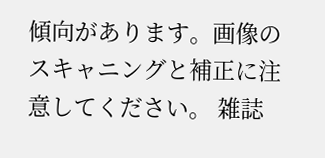傾向があります。画像のスキャニングと補正に注意してください。 雑誌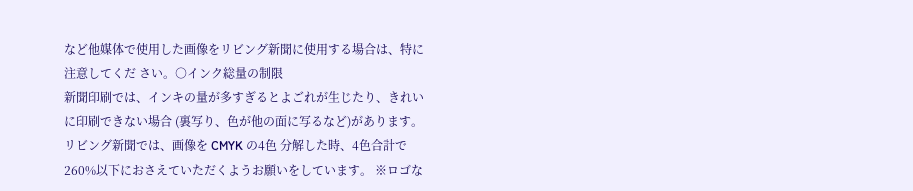など他媒体で使用した画像をリビング新聞に使用する場合は、特に注意してくだ さい。○インク総量の制限
新聞印刷では、インキの量が多すぎるとよごれが生じたり、きれいに印刷できない場合 (裏写り、色が他の面に写るなど)があります。リビング新聞では、画像を CMYK の4色 分解した時、4色合計で260%以下におさえていただくようお願いをしています。 ※ロゴな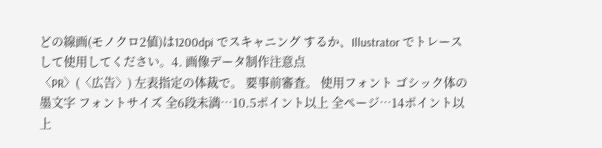どの線画(モノクロ2値)は1200dpi でスキャニング するか、Illustrator でトレースして使用してください。4. 画像データ制作注意点
〈PR〉(〈広告〉) 左表指定の体裁で。 要事前審査。 使用フォント ゴシック体の墨文字 フォントサイズ 全6段未満…10.5ポイント以上 全ページ…14ポイント以上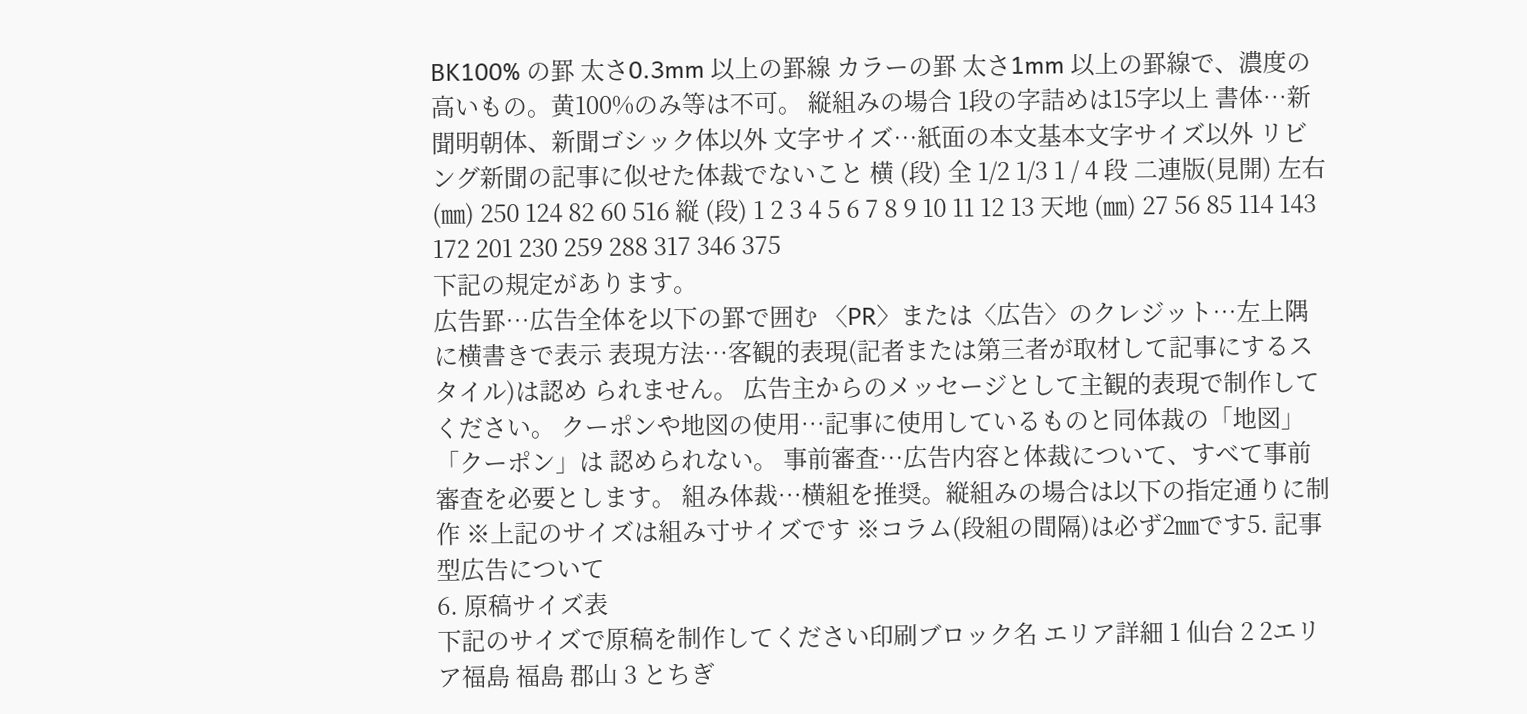BK100% の罫 太さ0.3mm 以上の罫線 カラーの罫 太さ1mm 以上の罫線で、濃度の高いもの。黄100%のみ等は不可。 縦組みの場合 1段の字詰めは15字以上 書体…新聞明朝体、新聞ゴシック体以外 文字サイズ…紙面の本文基本文字サイズ以外 リビング新聞の記事に似せた体裁でないこと 横 (段) 全 1/2 1/3 1 / 4 段 二連版(見開) 左右 (㎜) 250 124 82 60 516 縦 (段) 1 2 3 4 5 6 7 8 9 10 11 12 13 天地 (㎜) 27 56 85 114 143 172 201 230 259 288 317 346 375
下記の規定があります。
広告罫…広告全体を以下の罫で囲む 〈PR〉または〈広告〉のクレジット…左上隅に横書きで表示 表現方法…客観的表現(記者または第三者が取材して記事にするスタイル)は認め られません。 広告主からのメッセージとして主観的表現で制作してください。 クーポンや地図の使用…記事に使用しているものと同体裁の「地図」「クーポン」は 認められない。 事前審査…広告内容と体裁について、すべて事前審査を必要とします。 組み体裁…横組を推奨。縦組みの場合は以下の指定通りに制作 ※上記のサイズは組み寸サイズです ※コラム(段組の間隔)は必ず2㎜です5. 記事型広告について
6. 原稿サイズ表
下記のサイズで原稿を制作してください印刷ブロック名 エリア詳細 1 仙台 2 2エリア福島 福島 郡山 3 とちぎ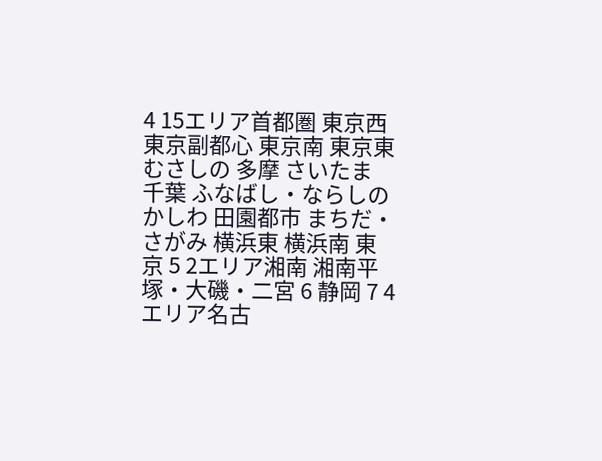4 15エリア首都圏 東京西 東京副都心 東京南 東京東 むさしの 多摩 さいたま 千葉 ふなばし・ならしの かしわ 田園都市 まちだ・さがみ 横浜東 横浜南 東京 5 2エリア湘南 湘南平塚・大磯・二宮 6 静岡 7 4エリア名古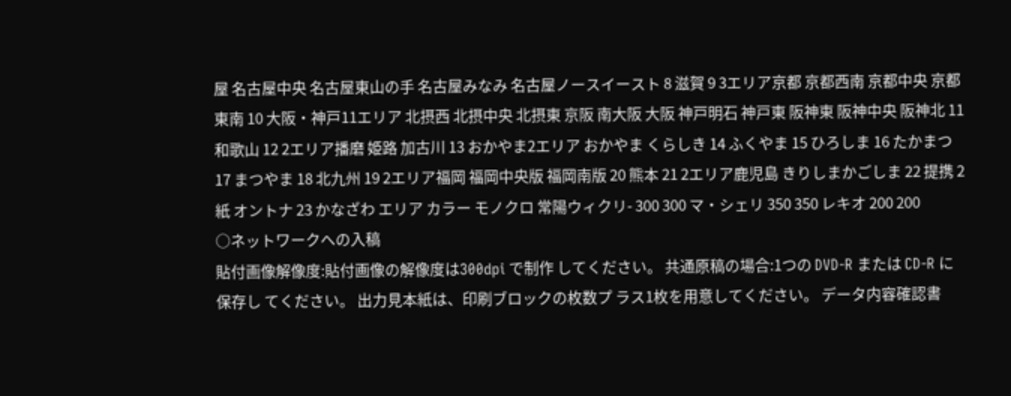屋 名古屋中央 名古屋東山の手 名古屋みなみ 名古屋ノースイースト 8 滋賀 9 3エリア京都 京都西南 京都中央 京都東南 10 大阪・神戸11エリア 北摂西 北摂中央 北摂東 京阪 南大阪 大阪 神戸明石 神戸東 阪神東 阪神中央 阪神北 11 和歌山 12 2エリア播磨 姫路 加古川 13 おかやま2エリア おかやま くらしき 14 ふくやま 15 ひろしま 16 たかまつ 17 まつやま 18 北九州 19 2エリア福岡 福岡中央版 福岡南版 20 熊本 21 2エリア鹿児島 きりしまかごしま 22 提携 2紙 オントナ 23 かなざわ エリア カラー モノクロ 常陽ウィクリ- 300 300 マ・シェリ 350 350 レキオ 200 200
○ネットワークへの入稿
貼付画像解像度:貼付画像の解像度は300dpi で制作 してください。 共通原稿の場合:1つの DVD-R または CD-R に保存し てください。 出力見本紙は、印刷ブロックの枚数プ ラス1枚を用意してください。 データ内容確認書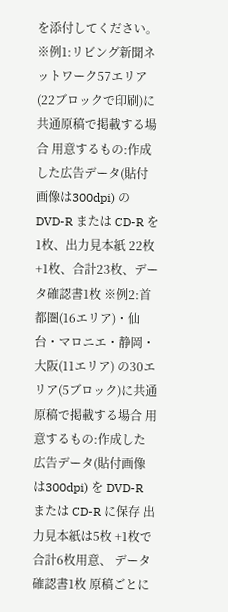を添付してください。 ※例1:リビング新聞ネットワーク57エリア(22ブロックで印刷)に 共通原稿で掲載する場合 用意するもの:作成した広告データ(貼付画像は300dpi) の DVD-R または CD-R を1枚、出力見本紙 22枚 +1枚、合計23枚、データ確認書1枚 ※例2:首都圏(16エリア)・仙台・マロニエ・静岡・大阪(11エリア) の30エリア(5ブロック)に共通原稿で掲載する場合 用意するもの:作成した広告データ(貼付画像は300dpi) を DVD-R または CD-R に保存 出力見本紙は5枚 +1枚で合計6枚用意、 データ確認書1枚 原稿ごとに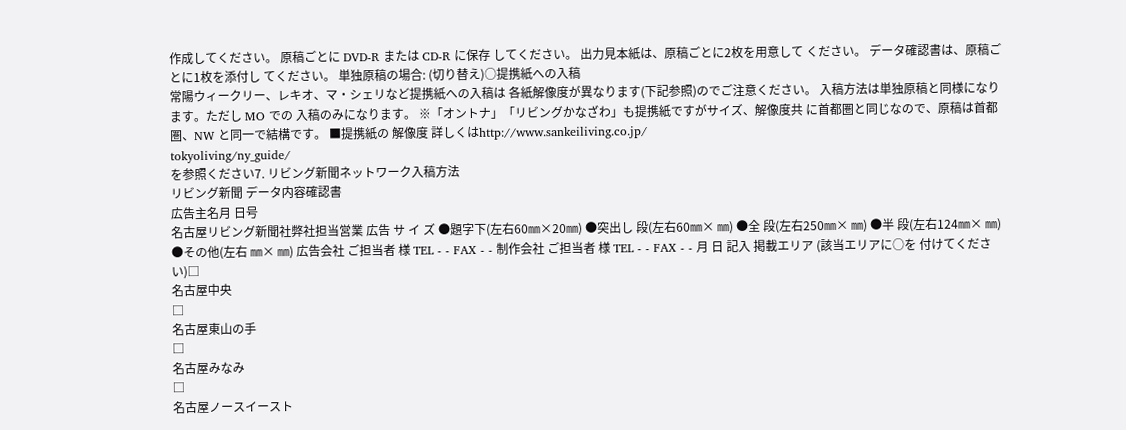作成してください。 原稿ごとに DVD-R または CD-R に保存 してください。 出力見本紙は、原稿ごとに2枚を用意して ください。 データ確認書は、原稿ごとに1枚を添付し てください。 単独原稿の場合: (切り替え)○提携紙への入稿
常陽ウィークリー、レキオ、マ・シェリなど提携紙への入稿は 各紙解像度が異なります(下記参照)のでご注意ください。 入稿方法は単独原稿と同様になります。ただし MO での 入稿のみになります。 ※「オントナ」「リビングかなざわ」も提携紙ですがサイズ、解像度共 に首都圏と同じなので、原稿は首都圏、NW と同一で結構です。 ■提携紙の 解像度 詳しくはhttp://www.sankeiliving.co.jp/
tokyoliving/ny_guide/
を参照ください7. リビング新聞ネットワーク入稿方法
リビング新聞 データ内容確認書
広告主名月 日号
名古屋リビング新聞社弊社担当営業 広告 サ イ ズ ●題字下(左右60㎜×20㎜) ●突出し 段(左右60㎜× ㎜) ●全 段(左右250㎜× ㎜) ●半 段(左右124㎜× ㎜) ●その他(左右 ㎜× ㎜) 広告会社 ご担当者 様 TEL - - FAX - - 制作会社 ご担当者 様 TEL - - FAX - - 月 日 記入 掲載エリア (該当エリアに○を 付けてください)□
名古屋中央
□
名古屋東山の手
□
名古屋みなみ
□
名古屋ノースイースト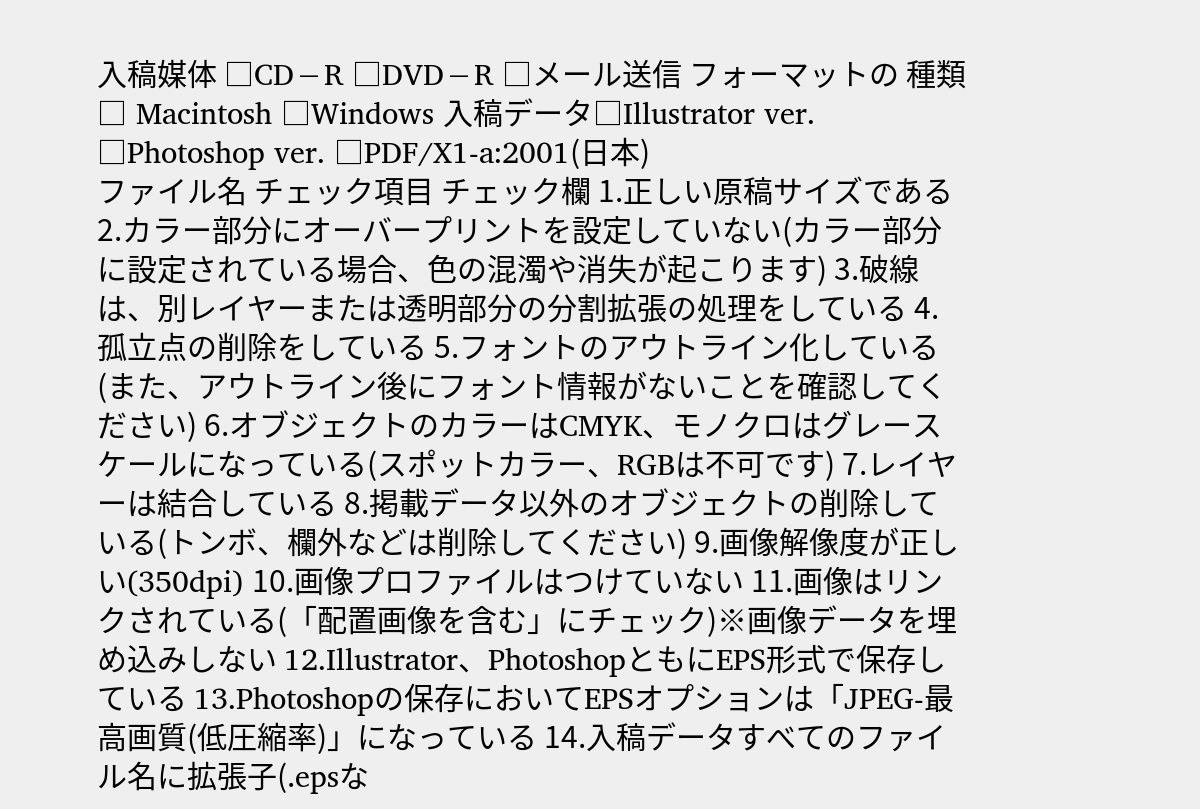入稿媒体 □CD−R □DVD−R □メール送信 フォーマットの 種類 □ Macintosh □Windows 入稿データ□Illustrator ver. □Photoshop ver. □PDF/X1-a:2001(日本)
ファイル名 チェック項目 チェック欄 1.正しい原稿サイズである 2.カラー部分にオーバープリントを設定していない(カラー部分に設定されている場合、色の混濁や消失が起こります) 3.破線は、別レイヤーまたは透明部分の分割拡張の処理をしている 4.孤立点の削除をしている 5.フォントのアウトライン化している(また、アウトライン後にフォント情報がないことを確認してください) 6.オブジェクトのカラーはCMYK、モノクロはグレースケールになっている(スポットカラー、RGBは不可です) 7.レイヤーは結合している 8.掲載データ以外のオブジェクトの削除している(トンボ、欄外などは削除してください) 9.画像解像度が正しい(350dpi) 10.画像プロファイルはつけていない 11.画像はリンクされている(「配置画像を含む」にチェック)※画像データを埋め込みしない 12.Illustrator、PhotoshopともにEPS形式で保存している 13.Photoshopの保存においてEPSオプションは「JPEG-最高画質(低圧縮率)」になっている 14.入稿データすべてのファイル名に拡張子(.epsな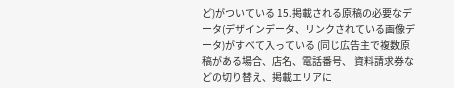ど)がついている 15.掲載される原稿の必要なデータ(デザインデータ、リンクされている画像データ)がすべて入っている (同じ広告主で複数原稿がある場合、店名、電話番号、 資料請求券などの切り替え、掲載エリアに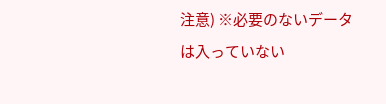注意) ※必要のないデータは入っていない